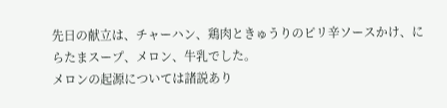先日の献立は、チャーハン、鶏肉ときゅうりのピリ辛ソースかけ、にらたまスープ、メロン、牛乳でした。
メロンの起源については諸説あり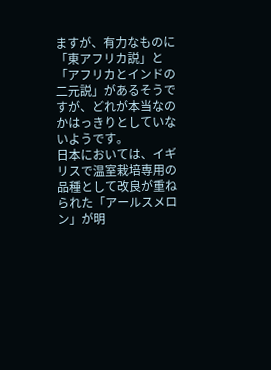ますが、有力なものに「東アフリカ説」と「アフリカとインドの二元説」があるそうですが、どれが本当なのかはっきりとしていないようです。
日本においては、イギリスで温室栽培専用の品種として改良が重ねられた「アールスメロン」が明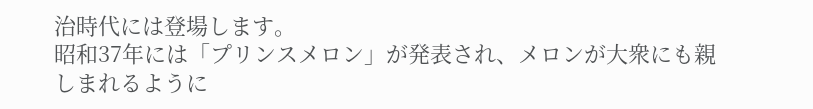治時代には登場します。
昭和37年には「プリンスメロン」が発表され、メロンが大衆にも親しまれるように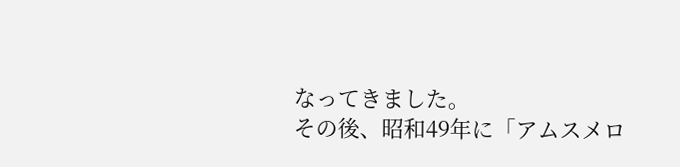なってきました。
その後、昭和49年に「アムスメロ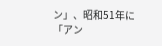ン」、昭和51年に「アン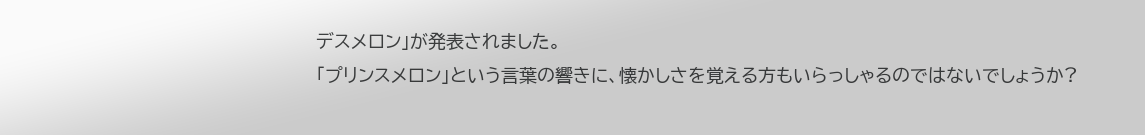デスメロン」が発表されました。
「プリンスメロン」という言葉の響きに、懐かしさを覚える方もいらっしゃるのではないでしょうか?